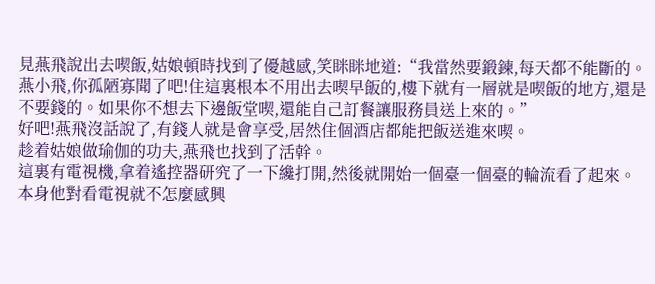見燕飛說出去喫飯,姑娘頓時找到了優越感,笑眯眯地道:“我當然要鍛鍊,每天都不能斷的。燕小飛,你孤陋寡聞了吧!住這裏根本不用出去喫早飯的,樓下就有一層就是喫飯的地方,還是不要錢的。如果你不想去下邊飯堂喫,還能自己訂餐讓服務員送上來的。”
好吧!燕飛沒話說了,有錢人就是會享受,居然住個酒店都能把飯送進來喫。
趁着姑娘做瑜伽的功夫,燕飛也找到了活幹。
這裏有電視機,拿着遙控器研究了一下纔打開,然後就開始一個臺一個臺的輪流看了起來。本身他對看電視就不怎麼感興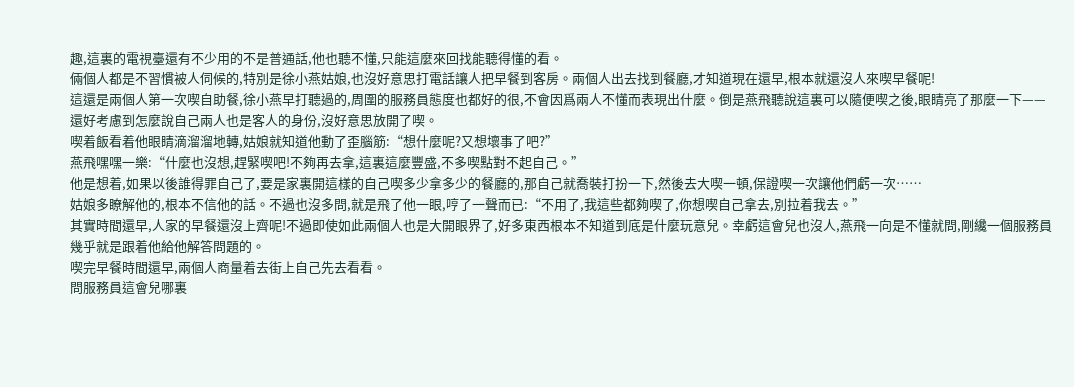趣,這裏的電視臺還有不少用的不是普通話,他也聽不懂,只能這麼來回找能聽得懂的看。
倆個人都是不習慣被人伺候的,特別是徐小燕姑娘,也沒好意思打電話讓人把早餐到客房。兩個人出去找到餐廳,才知道現在還早,根本就還沒人來喫早餐呢!
這還是兩個人第一次喫自助餐,徐小燕早打聽過的,周圍的服務員態度也都好的很,不會因爲兩人不懂而表現出什麼。倒是燕飛聽說這裏可以隨便喫之後,眼睛亮了那麼一下——還好考慮到怎麼說自己兩人也是客人的身份,沒好意思放開了喫。
喫着飯看着他眼睛滴溜溜地轉,姑娘就知道他動了歪腦筋:“想什麼呢?又想壞事了吧?”
燕飛嘿嘿一樂:“什麼也沒想,趕緊喫吧!不夠再去拿,這裏這麼豐盛,不多喫點對不起自己。”
他是想着,如果以後誰得罪自己了,要是家裏開這樣的自己喫多少拿多少的餐廳的,那自己就喬裝打扮一下,然後去大喫一頓,保證喫一次讓他們虧一次……
姑娘多瞭解他的,根本不信他的話。不過也沒多問,就是飛了他一眼,哼了一聲而已:“不用了,我這些都夠喫了,你想喫自己拿去,別拉着我去。”
其實時間還早,人家的早餐還沒上齊呢!不過即使如此兩個人也是大開眼界了,好多東西根本不知道到底是什麼玩意兒。幸虧這會兒也沒人,燕飛一向是不懂就問,剛纔一個服務員幾乎就是跟着他給他解答問題的。
喫完早餐時間還早,兩個人商量着去街上自己先去看看。
問服務員這會兒哪裏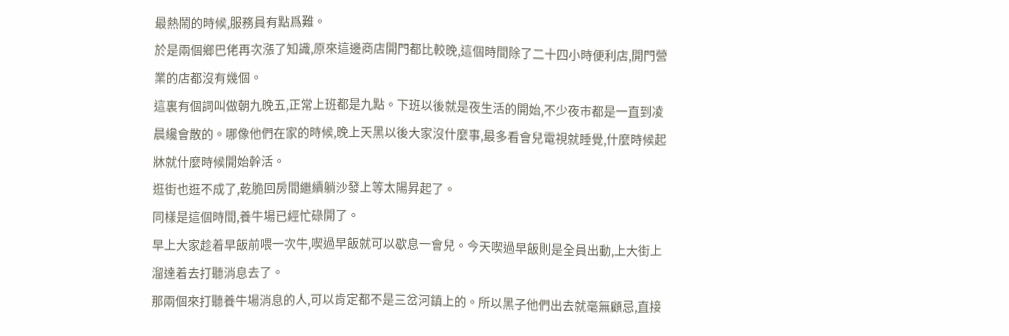最熱鬧的時候,服務員有點爲難。
於是兩個鄉巴佬再次漲了知識,原來這邊商店開門都比較晚,這個時間除了二十四小時便利店,開門營業的店都沒有幾個。
這裏有個詞叫做朝九晚五,正常上班都是九點。下班以後就是夜生活的開始,不少夜市都是一直到凌晨纔會散的。哪像他們在家的時候,晚上天黑以後大家沒什麼事,最多看會兒電視就睡覺,什麼時候起牀就什麼時候開始幹活。
逛街也逛不成了,乾脆回房間繼續躺沙發上等太陽昇起了。
同樣是這個時間,養牛場已經忙碌開了。
早上大家趁着早飯前喂一次牛,喫過早飯就可以歇息一會兒。今天喫過早飯則是全員出動,上大街上溜達着去打聽消息去了。
那兩個來打聽養牛場消息的人,可以肯定都不是三岔河鎮上的。所以黑子他們出去就毫無顧忌,直接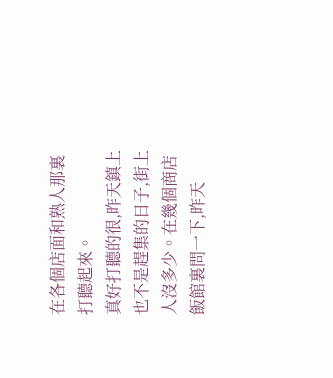在各個店面和熟人那裏打聽起來。
真好打聽的很,昨天鎮上也不是趕集的日子,街上人沒多少。在幾個商店飯館裏問一下,昨天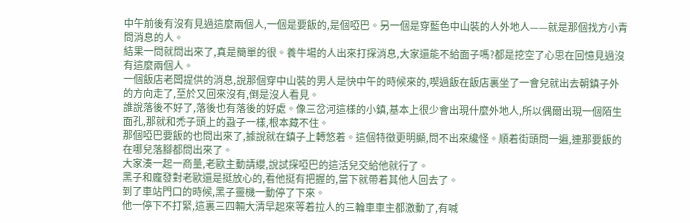中午前後有沒有見過這麼兩個人,一個是要飯的,是個啞巴。另一個是穿藍色中山裝的人外地人——就是那個找方小青問消息的人。
結果一問就問出來了,真是簡單的很。養牛場的人出來打探消息,大家還能不給面子嗎?都是挖空了心思在回憶見過沒有這麼兩個人。
一個飯店老闆提供的消息,說那個穿中山裝的男人是快中午的時候來的,喫過飯在飯店裏坐了一會兒就出去朝鎮子外的方向走了,至於又回來沒有,倒是沒人看見。
誰說落後不好了,落後也有落後的好處。像三岔河這樣的小鎮,基本上很少會出現什麼外地人,所以偶爾出現一個陌生面孔,那就和禿子頭上的蝨子一樣,根本藏不住。
那個啞巴要飯的也問出來了,據說就在鎮子上轉悠着。這個特徵更明顯,問不出來纔怪。順着街頭問一遍,連那要飯的在哪兒落腳都問出來了。
大家湊一起一商量,老歐主動請纓,說試探啞巴的這活兒交給他就行了。
黑子和龐發對老歐還是挺放心的,看他挺有把握的,當下就帶着其他人回去了。
到了車站門口的時候,黑子靈機一動停了下來。
他一停下不打緊,這裏三四輛大清早起來等着拉人的三輪車車主都激動了,有喊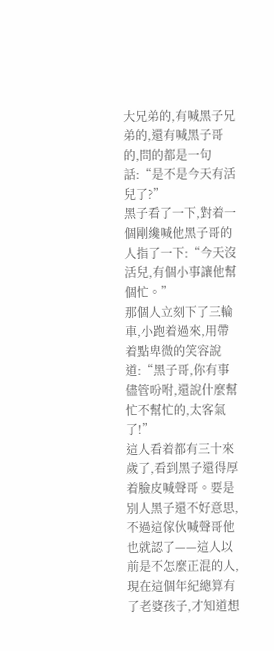大兄弟的,有喊黑子兄弟的,還有喊黑子哥的,問的都是一句話:“是不是今天有活兒了?”
黑子看了一下,對着一個剛纔喊他黑子哥的人指了一下:“今天沒活兒,有個小事讓他幫個忙。”
那個人立刻下了三輪車,小跑着過來,用帶着點卑微的笑容說道:“黑子哥,你有事儘管吩咐,還說什麼幫忙不幫忙的,太客氣了!”
這人看着都有三十來歲了,看到黑子還得厚着臉皮喊聲哥。要是別人黑子還不好意思,不過這傢伙喊聲哥他也就認了——這人以前是不怎麼正混的人,現在這個年紀總算有了老婆孩子,才知道想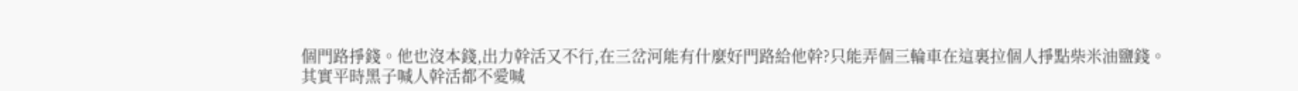個門路掙錢。他也沒本錢,出力幹活又不行,在三岔河能有什麼好門路給他幹?只能弄個三輪車在這裏拉個人掙點柴米油鹽錢。
其實平時黑子喊人幹活都不愛喊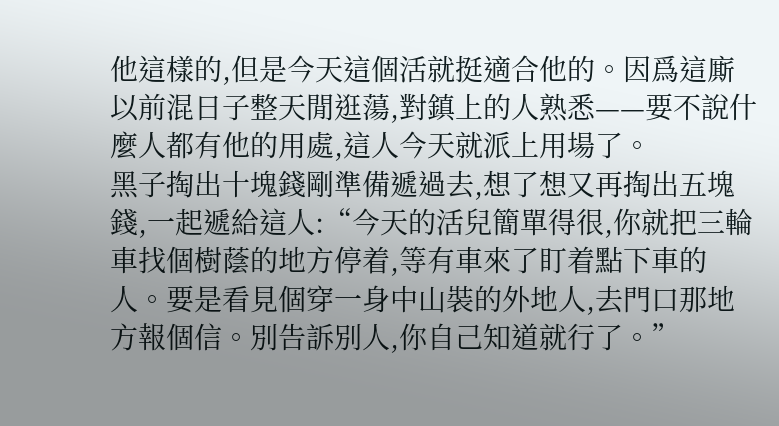他這樣的,但是今天這個活就挺適合他的。因爲這廝以前混日子整天閒逛蕩,對鎮上的人熟悉——要不說什麼人都有他的用處,這人今天就派上用場了。
黑子掏出十塊錢剛準備遞過去,想了想又再掏出五塊錢,一起遞給這人:“今天的活兒簡單得很,你就把三輪車找個樹蔭的地方停着,等有車來了盯着點下車的人。要是看見個穿一身中山裝的外地人,去門口那地方報個信。別告訴別人,你自己知道就行了。”